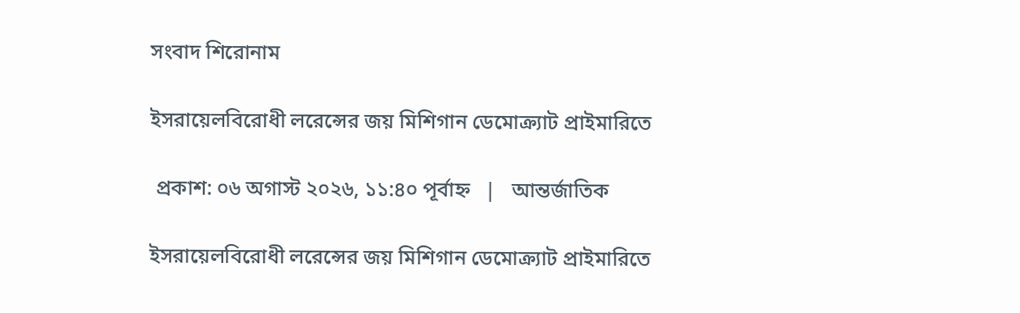সংবাদ শিরোনাম

ইসরায়েলবিরোধী লরেন্সের জয় মিশিগান ডেমোক্র্যাট প্রাইমারিতে

 প্রকাশ: ০৬ অগাস্ট ২০২৬, ১১:৪০ পূর্বাহ্ন   |   আন্তর্জাতিক

ইসরায়েলবিরোধী লরেন্সের জয় মিশিগান ডেমোক্র্যাট প্রাইমারিতে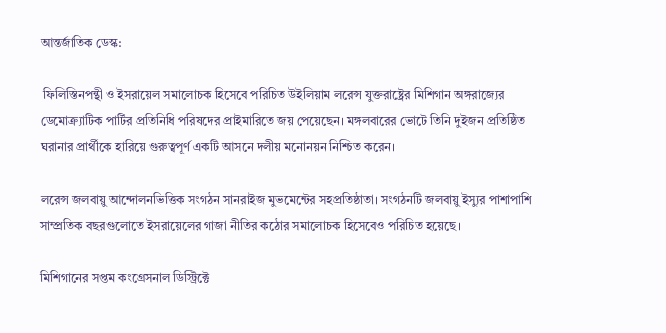আন্তর্জাতিক ডেস্ক:

 ফিলিস্তিনপন্থী ও ইসরায়েল সমালোচক হিসেবে পরিচিত উইলিয়াম লরেন্স যুক্তরাষ্ট্রের মিশিগান অঙ্গরাজ্যের ডেমোক্র্যাটিক পার্টির প্রতিনিধি পরিষদের প্রাইমারিতে জয় পেয়েছেন। মঙ্গলবারের ভোটে তিনি দুইজন প্রতিষ্ঠিত ঘরানার প্রার্থীকে হারিয়ে গুরুত্বপূর্ণ একটি আসনে দলীয় মনোনয়ন নিশ্চিত করেন।

লরেন্স জলবায়ু আন্দোলনভিত্তিক সংগঠন সানরাইজ মুভমেন্টের সহপ্রতিষ্ঠাতা। সংগঠনটি জলবায়ু ইস্যুর পাশাপাশি সাম্প্রতিক বছরগুলোতে ইসরায়েলের গাজা নীতির কঠোর সমালোচক হিসেবেও পরিচিত হয়েছে।

মিশিগানের সপ্তম কংগ্রেসনাল ডিস্ট্রিক্টে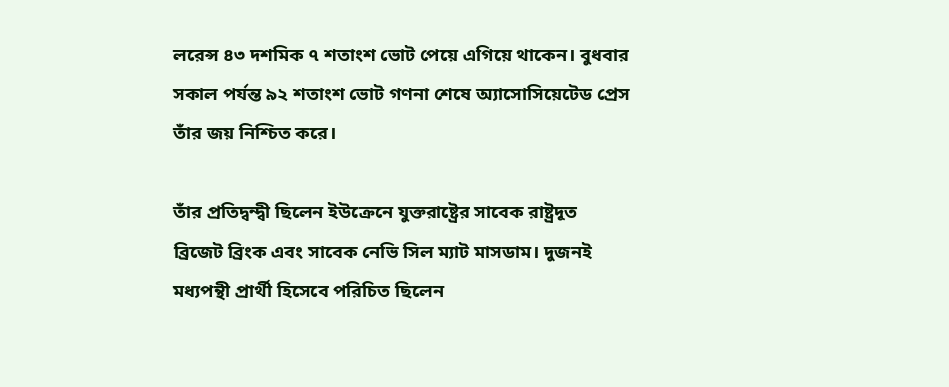লরেন্স ৪৩ দশমিক ৭ শতাংশ ভোট পেয়ে এগিয়ে থাকেন। বুধবার সকাল পর্যন্ত ৯২ শতাংশ ভোট গণনা শেষে অ্যাসোসিয়েটেড প্রেস তাঁর জয় নিশ্চিত করে।

তাঁর প্রতিদ্বন্দ্বী ছিলেন ইউক্রেনে যুক্তরাষ্ট্রের সাবেক রাষ্ট্রদূত ব্রিজেট ব্রিংক এবং সাবেক নেভি সিল ম্যাট মাসডাম। দুজনই মধ্যপন্থী প্রার্থী হিসেবে পরিচিত ছিলেন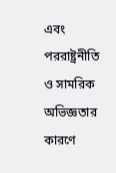এবং পররাষ্ট্রনীতি ও সামরিক অভিজ্ঞতার কারণে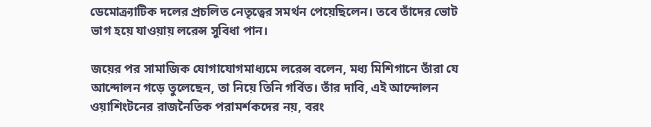ডেমোক্র্যাটিক দলের প্রচলিত নেতৃত্বের সমর্থন পেয়েছিলেন। তবে তাঁদের ভোট ভাগ হয়ে যাওয়ায় লরেন্স সুবিধা পান।

জয়ের পর সামাজিক যোগাযোগমাধ্যমে লরেন্স বলেন, মধ্য মিশিগানে তাঁরা যে আন্দোলন গড়ে তুলেছেন, তা নিয়ে তিনি গর্বিত। তাঁর দাবি, এই আন্দোলন ওয়াশিংটনের রাজনৈতিক পরামর্শকদের নয়, বরং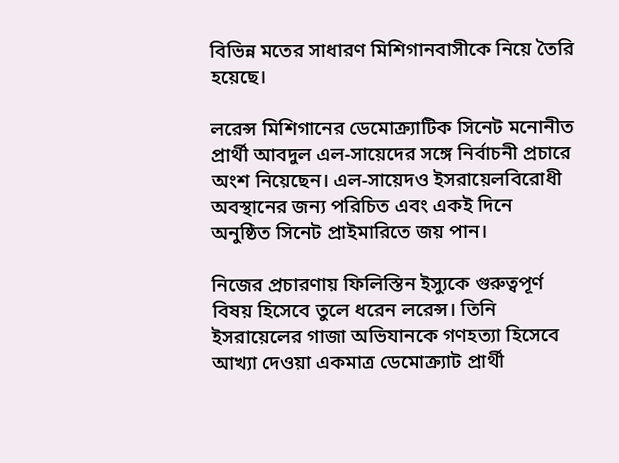বিভিন্ন মতের সাধারণ মিশিগানবাসীকে নিয়ে তৈরি হয়েছে।

লরেন্স মিশিগানের ডেমোক্র্যাটিক সিনেট মনোনীত প্রার্থী আবদুল এল-সায়েদের সঙ্গে নির্বাচনী প্রচারে অংশ নিয়েছেন। এল-সায়েদও ইসরায়েলবিরোধী অবস্থানের জন্য পরিচিত এবং একই দিনে অনুষ্ঠিত সিনেট প্রাইমারিতে জয় পান।

নিজের প্রচারণায় ফিলিস্তিন ইস্যুকে গুরুত্বপূর্ণ বিষয় হিসেবে তুলে ধরেন লরেন্স। তিনি ইসরায়েলের গাজা অভিযানকে গণহত্যা হিসেবে আখ্যা দেওয়া একমাত্র ডেমোক্র্যাট প্রার্থী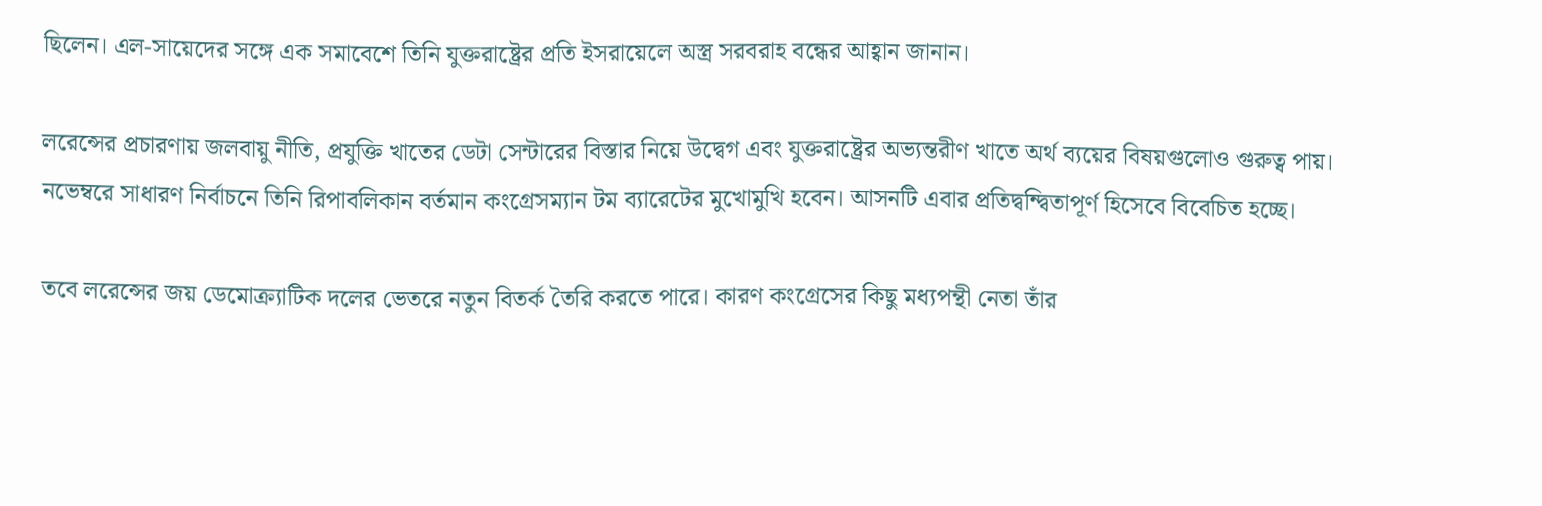ছিলেন। এল-সায়েদের সঙ্গে এক সমাবেশে তিনি যুক্তরাষ্ট্রের প্রতি ইসরায়েলে অস্ত্র সরবরাহ বন্ধের আহ্বান জানান।

লরেন্সের প্রচারণায় জলবায়ু নীতি, প্রযুক্তি খাতের ডেটা সেন্টারের বিস্তার নিয়ে উদ্বেগ এবং যুক্তরাষ্ট্রের অভ্যন্তরীণ খাতে অর্থ ব্যয়ের বিষয়গুলোও গুরুত্ব পায়। নভেম্বরে সাধারণ নির্বাচনে তিনি রিপাবলিকান বর্তমান কংগ্রেসম্যান টম ব্যারেটের মুখোমুখি হবেন। আসনটি এবার প্রতিদ্বন্দ্বিতাপূর্ণ হিসেবে বিবেচিত হচ্ছে।

তবে লরেন্সের জয় ডেমোক্র্যাটিক দলের ভেতরে নতুন বিতর্ক তৈরি করতে পারে। কারণ কংগ্রেসের কিছু মধ্যপন্থী নেতা তাঁর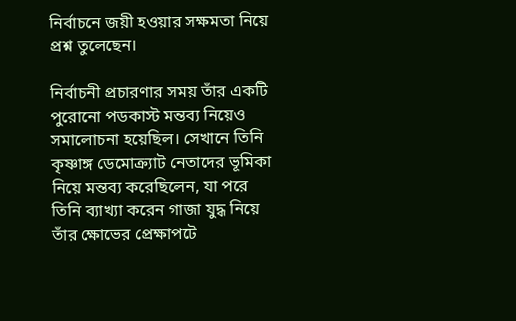নির্বাচনে জয়ী হওয়ার সক্ষমতা নিয়ে প্রশ্ন তুলেছেন।

নির্বাচনী প্রচারণার সময় তাঁর একটি পুরোনো পডকাস্ট মন্তব্য নিয়েও সমালোচনা হয়েছিল। সেখানে তিনি কৃষ্ণাঙ্গ ডেমোক্র্যাট নেতাদের ভূমিকা নিয়ে মন্তব্য করেছিলেন, যা পরে তিনি ব্যাখ্যা করেন গাজা যুদ্ধ নিয়ে তাঁর ক্ষোভের প্রেক্ষাপটে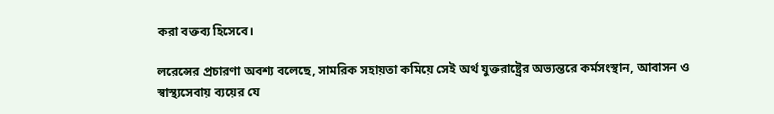করা বক্তব্য হিসেবে।

লরেন্সের প্রচারণা অবশ্য বলেছে, সামরিক সহায়তা কমিয়ে সেই অর্থ যুক্তরাষ্ট্রের অভ্যন্তরে কর্মসংস্থান, আবাসন ও স্বাস্থ্যসেবায় ব্যয়ের যে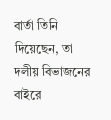বার্তা তিনি দিয়েছেন, তা দলীয় বিভাজনের বাইরে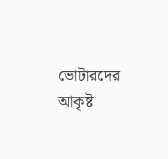ভোটারদের আকৃষ্ট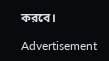করবে।

Advertisement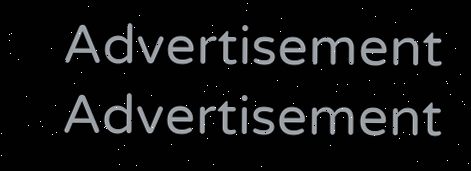Advertisement
Advertisement